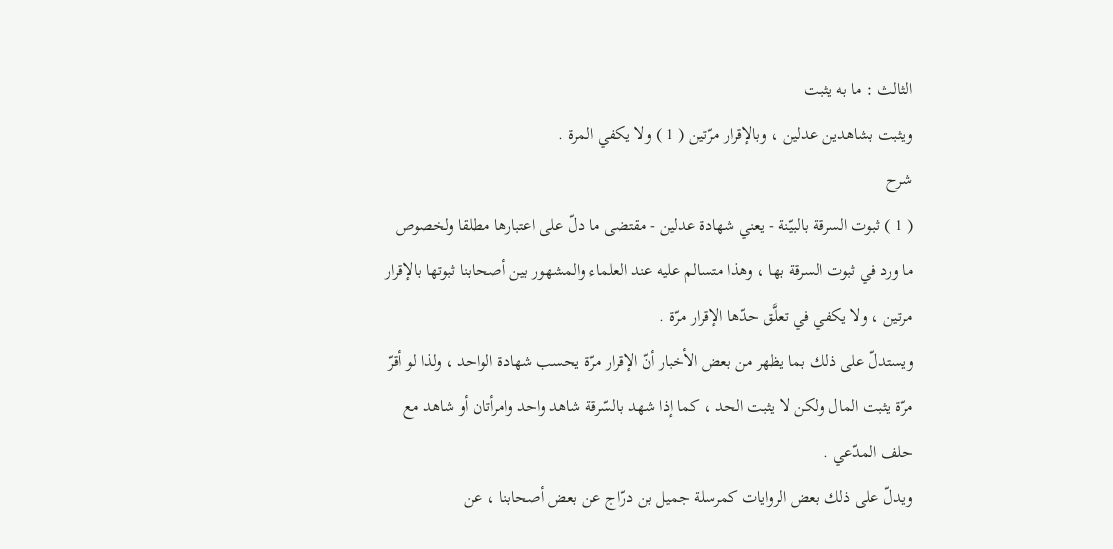الثالث : ما به يثبت
ويثبت بشاهدين عدلين ، وبالإقرار مرّتين ( 1 ) ولا يكفي المرة .
شرح
( 1 ) ثبوت السرقة بالبيّنة - يعني شهادة عدلين - مقتضى ما دلّ على اعتبارها مطلقا ولخصوص ما ورد في ثبوت السرقة بها ، وهذا متسالم عليه عند العلماء والمشهور بين أصحابنا ثبوتها بالإقرار مرتين ، ولا يكفي في تعلَّق حدّها الإقرار مرّة .
ويستدلّ على ذلك بما يظهر من بعض الأخبار أنّ الإقرار مرّة يحسب شهادة الواحد ، ولذا لو أقرّ مرّة يثبت المال ولكن لا يثبت الحد ، كما إذا شهد بالسّرقة شاهد واحد وامرأتان أو شاهد مع حلف المدّعي .
ويدلّ على ذلك بعض الروايات كمرسلة جميل بن درّاج عن بعض أصحابنا ، عن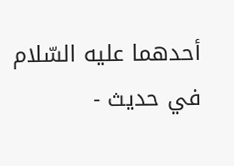أحدهما عليه السّلام في حديث -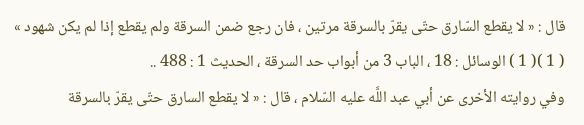قال : « لا يقطع السّارق حتّى يقرّ بالسرقة مرتين ، فان رجع ضمن السرقة ولم يقطع إذا لم يكن شهود » ( 1 )( 1 ) الوسائل : 18 ، الباب 3 من أبواب حد السرقة ، الحديث 1 : 488 ..
وفي روايته الأخرى عن أبي عبد اللَّه عليه السّلام ، قال : « لا يقطع السارق حتّى يقرّ بالسرقة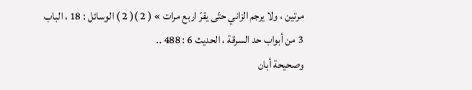مرتين ، ولا يرجم الزاني حتّى يقرّ اربع مرات » ( 2 )( 2 ) الوسائل : 18 ، الباب 3 من أبواب حد السرقة ، الحديث 6 : 488 ..
وصحيحة أبان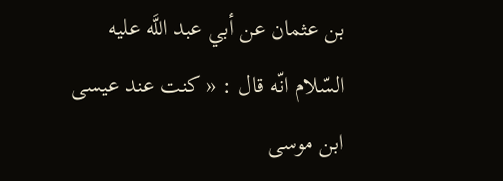بن عثمان عن أبي عبد اللَّه عليه السّلام انّه قال : « كنت عند عيسى ابن موسى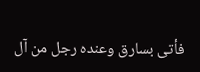فأتى بسارق وعنده رجل من آل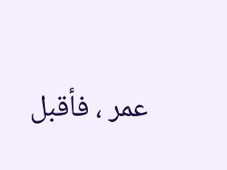عمر ، فأقبل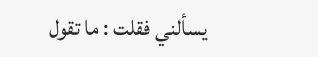يسألني فقلت : ما تقول